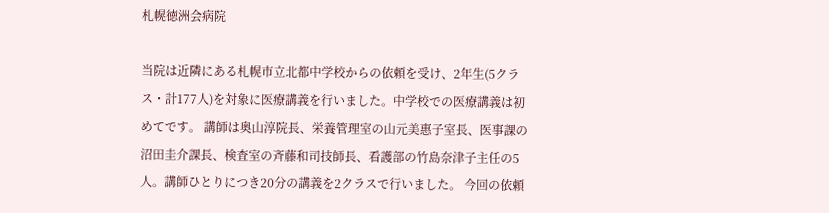札幌徳洲会病院

当院は近隣にある札幌市立北都中学校からの依頼を受け、2年生(5クラス・計177人)を対象に医療講義を行いました。中学校での医療講義は初めてです。 講師は奥山淳院長、栄養管理室の山元美惠子室長、医事課の沼田圭介課長、検査室の斉藤和司技師長、看護部の竹島奈津子主任の5人。講師ひとりにつき20分の講義を2クラスで行いました。 今回の依頼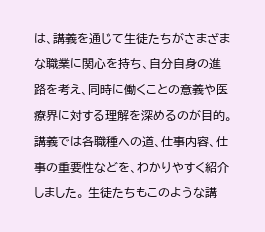は、講義を通じて生徒たちがさまざまな職業に関心を持ち、自分自身の進路を考え、同時に働くことの意義や医療界に対する理解を深めるのが目的。講義では各職種への道、仕事内容、仕事の重要性などを、わかりやすく紹介しました。 生徒たちもこのような講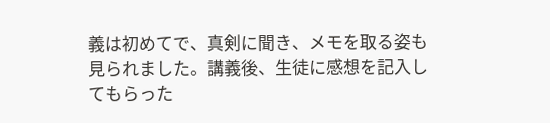義は初めてで、真剣に聞き、メモを取る姿も見られました。講義後、生徒に感想を記入してもらった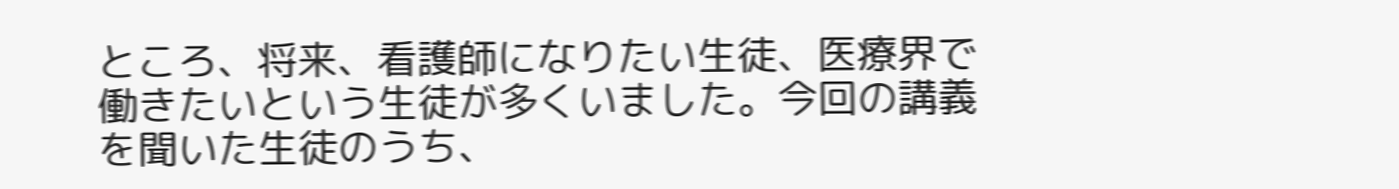ところ、将来、看護師になりたい生徒、医療界で働きたいという生徒が多くいました。今回の講義を聞いた生徒のうち、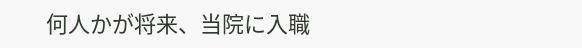何人かが将来、当院に入職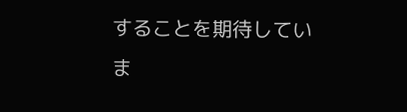することを期待していま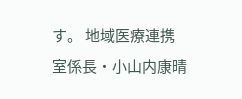す。 地域医療連携室係長・小山内康晴